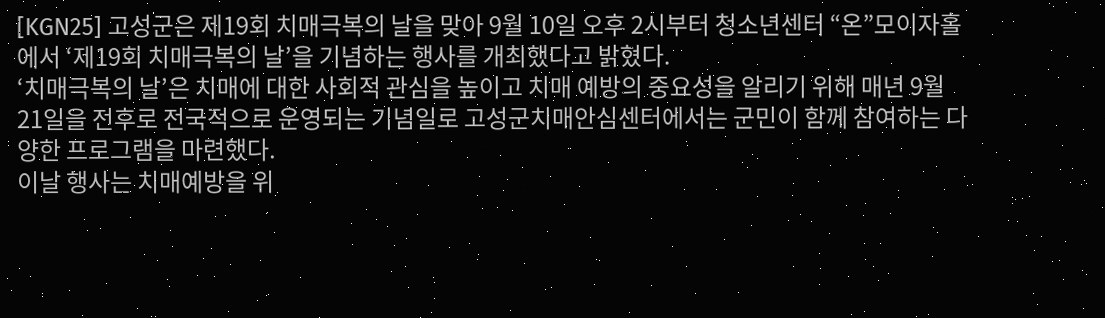[KGN25] 고성군은 제19회 치매극복의 날을 맞아 9월 10일 오후 2시부터 청소년센터 “온”모이자홀에서 ‘제19회 치매극복의 날’을 기념하는 행사를 개최했다고 밝혔다.
‘치매극복의 날’은 치매에 대한 사회적 관심을 높이고 치매 예방의 중요성을 알리기 위해 매년 9월 21일을 전후로 전국적으로 운영되는 기념일로 고성군치매안심센터에서는 군민이 함께 참여하는 다양한 프로그램을 마련했다.
이날 행사는 치매예방을 위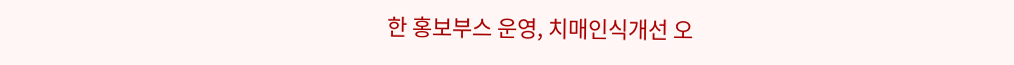한 홍보부스 운영, 치매인식개선 오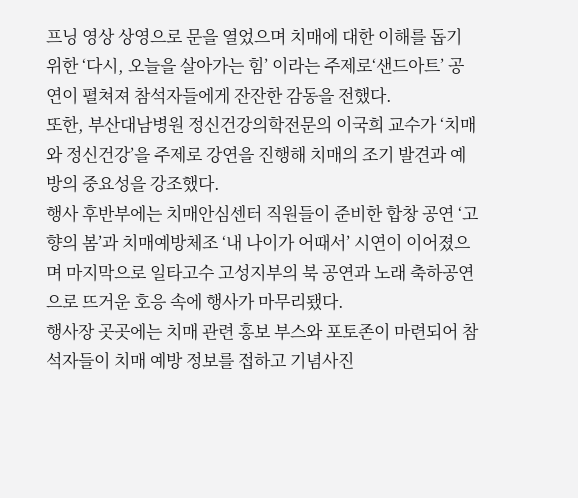프닝 영상 상영으로 문을 열었으며 치매에 대한 이해를 돕기 위한 ‘다시, 오늘을 살아가는 힘’ 이라는 주제로‘샌드아트’ 공연이 펼쳐져 참석자들에게 잔잔한 감동을 전했다.
또한, 부산대남병원 정신건강의학전문의 이국희 교수가 ‘치매와 정신건강’을 주제로 강연을 진행해 치매의 조기 발견과 예방의 중요성을 강조했다.
행사 후반부에는 치매안심센터 직원들이 준비한 합창 공연 ‘고향의 봄’과 치매예방체조 ‘내 나이가 어때서’ 시연이 이어졌으며 마지막으로 일타고수 고성지부의 북 공연과 노래 축하공연으로 뜨거운 호응 속에 행사가 마무리됐다.
행사장 곳곳에는 치매 관련 홍보 부스와 포토존이 마련되어 참석자들이 치매 예방 정보를 접하고 기념사진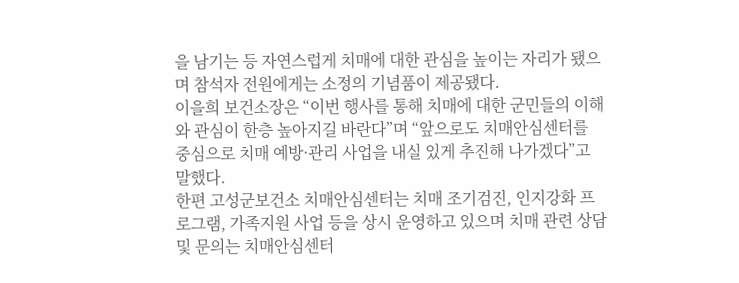을 남기는 등 자연스럽게 치매에 대한 관심을 높이는 자리가 됐으며 참석자 전원에게는 소정의 기념품이 제공됐다.
이을희 보건소장은 “이번 행사를 통해 치매에 대한 군민들의 이해와 관심이 한층 높아지길 바란다”며 “앞으로도 치매안심센터를 중심으로 치매 예방·관리 사업을 내실 있게 추진해 나가겠다”고 말했다.
한편 고성군보건소 치매안심센터는 치매 조기검진, 인지강화 프로그램, 가족지원 사업 등을 상시 운영하고 있으며 치매 관련 상담 및 문의는 치매안심센터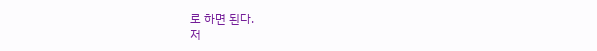로 하면 된다.
저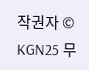작권자 © KGN25 무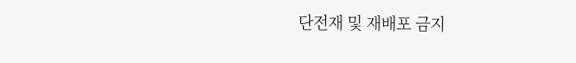단전재 및 재배포 금지